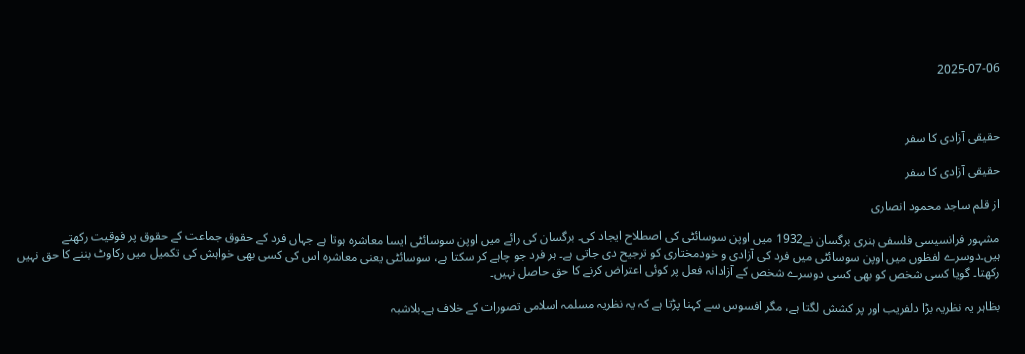2025-07-06



حقیقی آزادی کا سفر

حقیقی آزادی کا سفر

از قلم ساجد محمود انصاری

مشہور فرانسیسی فلسفی ہنری برگسان نے1932 میں اوپن سوسائٹی کی اصطلاح ایجاد کی۔ برگسان کی رائے میں اوپن سوسائٹی ایسا معاشرہ ہوتا ہے جہاں فرد کے حقوق جماعت کے حقوق پر فوقیت رکھتے ہیں۔دوسرے لفظوں میں اوپن سوسائٹی میں فرد کی آزادی و خودمختاری کو ترجیح دی جاتی ہے۔ ہر فرد جو چاہے کر سکتا ہے، سوسائٹی یعنی معاشرہ اس کی کسی بھی خواہش کی تکمیل میں رکاوٹ بننے کا حق نہیں رکھتا۔ گویا کسی شخص کو بھی کسی دوسرے شخص کے آزادانہ فعل پر کوئی اعتراض کرنے کا حق حاصل نہیں۔

بظاہر یہ نظریہ بڑا دلفریب اور پر کشش لگتا ہے، مگر افسوس سے کہنا پڑتا ہے کہ یہ نظریہ مسلمہ اسلامی تصورات کے خلاف ہے۔بلاشبہ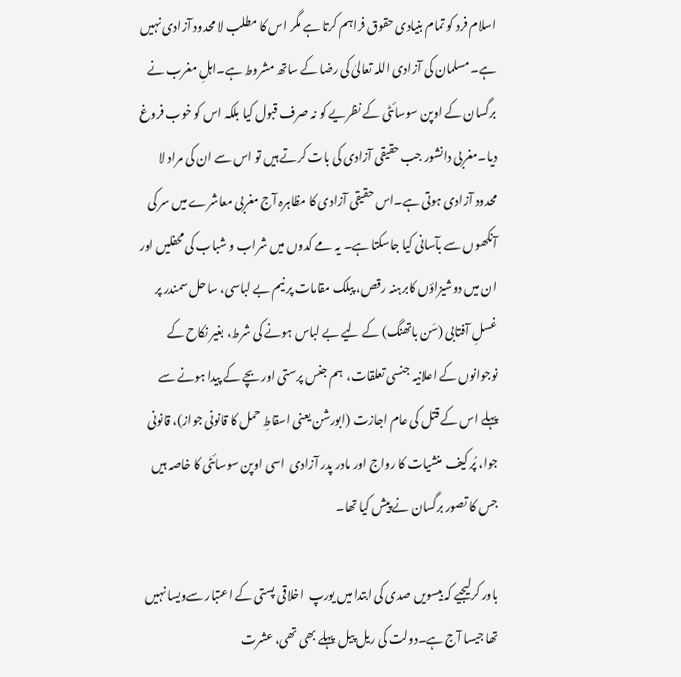اسلام فرد کو تمام بنیادی حقوق فراہم کرتا ہے مگر اس کا مطلب لا محدود آزادی نہیں ہے۔مسلمان کی آزادی اللہ تعالیٰ کی رضا کے ساتھ مشروط ہے۔اہلِ مغرب نے برگسان کے اوپن سوسائٹی کے نظریے کو نہ صرف قبول کیا بلکہ اس کو خوب فروغ دیا۔مغربی دانشور جب حقیقی آزادی کی بات کرتے ہیں تو اس سے ان کی مراد لا محدود آزادی ہوتی ہے۔اس حقیقی آزادی کا مظاہرہ آج مغربی معاشرے میں سر کی آنکھوں سے بآسانی کیا جاسکتا ہے۔ یہ مے کدوں میں شراب و شباب کی محفلیں اور ان میں دوشیزاؤں کابرہنہ رقص، پبلک مقامات پر نیم بے لباسی، ساحل سمندر پر غسلِ آفتابی (سَن باتھنگ) کے لیے بے لباس ہونے کی شرط، بغیر نکاح کے نوجوانوں کے اعلانیہ جنسی تعلقات،  ہم جنس پرستی اور بچے کے پیدا ہونے سے پہلے اس کے قتل کی عام اجازت (ابورشن یعنی اسقاطِ حمل کا قانونی جواز)، قانونی جوا، پُر کیف  منشیات کا رواج اور مادر پدر آزادی  اسی اوپن سوسائٹی کا خاصہ ہیں جس کا تصور برگسان نے پیش کیا تھا۔

باور کرلیجیے کہ بیسویں صدی کی ابتدا میں یورپ  اخلاقی پستی کے اعتبار سےویسا نہیں تھا جیسا آج ہے۔دولت کی ریل پیل  پہلے بھی تھی، عشرت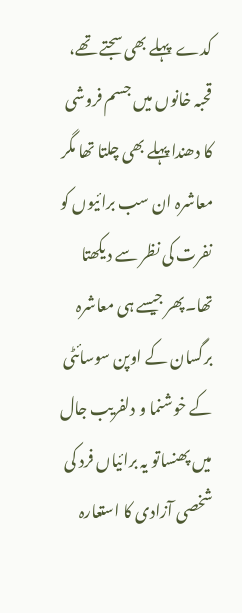کدے  پہلے بھی سجتے تھے،  قحبہ خانوں میں جسم فروشی کا دھندا پہلے بھی چلتا تھا مگر معاشرہ ان سب برائیوں کو نفرت کی نظر سے دیکھتا تھا۔پھر جیسے ہی معاشرہ برگسان کے اوپن سوسائٹی کے خوشنما و دلفریب جال میں پھنساتو یہ برائیاں فرد کی شخصی آزادی کا استعارہ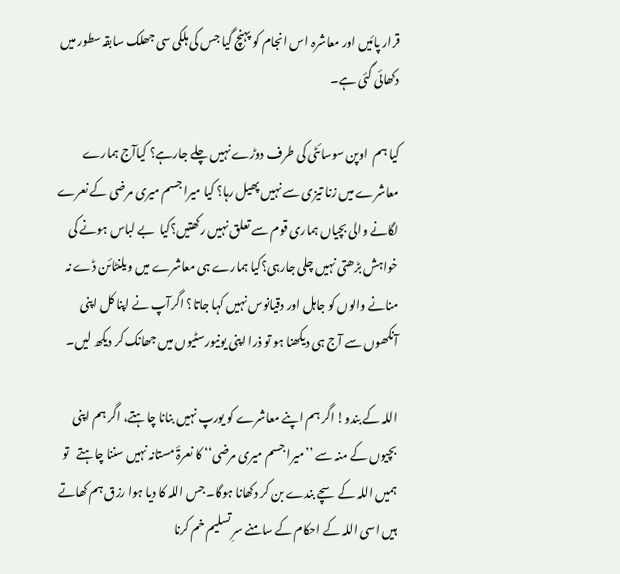قرار پائیں اور معاشرہ اس انجام کو پہنچ گیا جس کی ہلکی سی جھلک سابقہ سطور میں دکھائی گئی ہے۔

کیا ہم  اوپن سوسائٹی کی طرف دوڑے نہیں چلے جارہے؟ کیاآج ہمارے معاشرے میں زنا تیزی سے نہیں پھیل رہا؟ کیا میرا جسم میری مرضی کے نعرے لگانے والی بچیاں ہماری قوم سے تعلق نہیں رکھتیں؟کیا  بے لباس ہونے کی خواہش بڑھتی نہیں چلی جارہی؟کیا ہمارے ہی معاشرے میں ویلنٹائن ڈے نہ منانے والوں کو جاہل اور دقیانوس نہیں کہا جاتا؟ اگرآپ نے اپنا کل اپنی آنکھوں سے آج ہی دیکھنا ہو تو ذرا اپنی یونیورسٹیوں میں جھانک کر دیکھ لیں۔

اللہ کے بندو! اگر ہم اپنے معاشرے کو یورپ نہیں بنانا چاہتے، اگر ہم اپنی بچیوں کے منہ سے ’’میرا جسم میری مرضی‘‘ کا نعرۃٔ مستانہ نہیں سننا چاہتے   تو ہمیں اللہ کے سچے بندے بن کر دکھانا ہوگا۔ جس اللہ کا دیا ہوا رزق ہم کھاتے ہیں اسی اللہ کے احکام کے سامنے سرِ تسلیم خم کرنا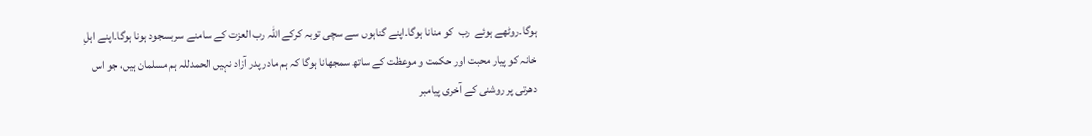ہوگا۔روٹھے ہوئے  رب  کو منانا ہوگا۔اپنے گناہوں سے سچی توبہ کرکے اللہ رب العزت کے سامنے سربسجود ہونا ہوگا۔اپنے اہلِ خانہ کو پیار محبت اور حکمت و موعظت کے ساتھ سمجھانا ہوگا کہ ہم مادر پدر آزاد نہیں الحمدللہ ہم مسلمان ہیں، جو اس دھرتی پر روشنی کے آخری پیامبر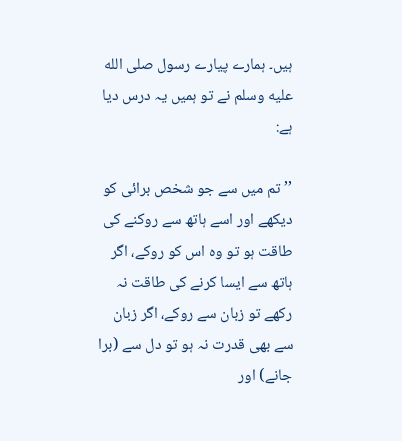ہیں۔ ہمارے پیارے رسول صلى الله عليه وسلم نے تو ہمیں یہ درس دیا ہے:

’’ تم میں سے جو شخص برائی کو دیکھے اور اسے ہاتھ سے روکنے کی طاقت ہو تو وہ اس کو روکے، اگر ہاتھ سے ایسا کرنے کی طاقت نہ رکھے تو زبان سے روکے، اگر زبان سے بھی قدرت نہ ہو تو دل سے (برا جانے) اور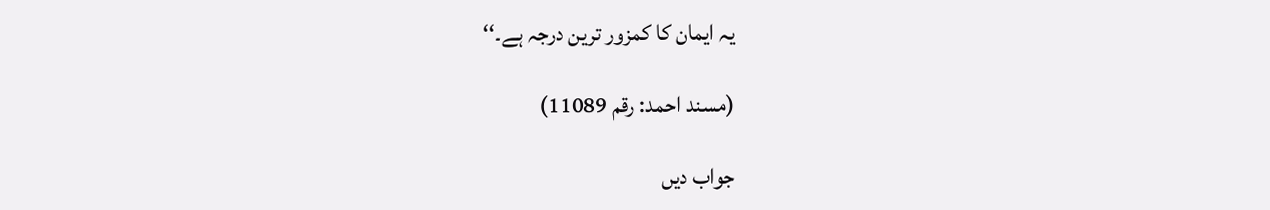یہ ایمان کا کمزور ترین درجہ ہے۔‘‘

(مسند احمد: رقم 11089)

جواب دیں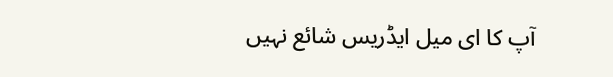آپ کا ای میل ایڈریس شائع نہیں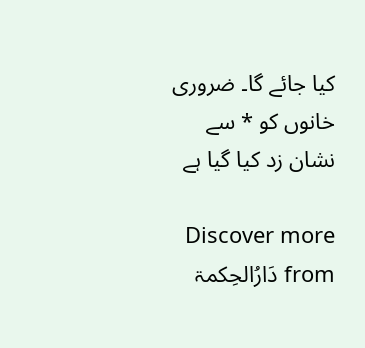کیا جائے گا۔ ضروری خانوں کو * سے نشان زد کیا گیا ہے

Discover more from دَارُالحِکمۃ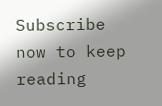Subscribe now to keep reading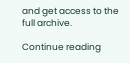and get access to the full archive.

Continue reading